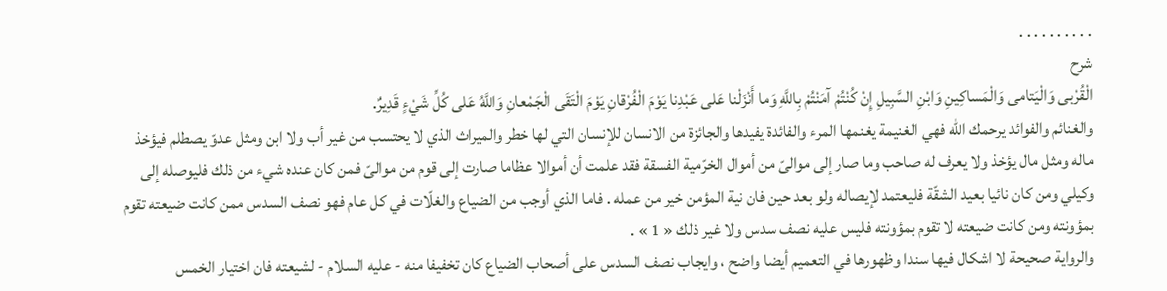. . . . . . . . . .
شرح
الْقُرْبى وَالْيَتامى وَالْمَساكِينِ وَابْنِ السَّبِيلِ إِنْ كُنْتُمْ آمَنْتُمْ بِاللَّهِ وَما أَنْزَلْنا عَلى عَبْدِنا يَوْمَ الْفُرْقانِ يَوْمَ الْتَقَى الْجَمْعانِ وَاللَّهُ عَلى كُلِّ شَيْءٍ قَدِيرٌ.
والغنائم والفوائد يرحمك اللّه فهي الغنيمة يغنمها المرء والفائدة يفيدها والجائزة من الانسان للإنسان التي لها خطر والميراث الذي لا يحتسب من غير أب ولا ابن ومثل عدوّ يصطلم فيؤخذ ماله ومثل مال يؤخذ ولا يعرف له صاحب وما صار إلى موالىّ من أموال الخرّمية الفسقة فقد علمت أن أموالا عظاما صارت إلى قوم من موالىّ فمن كان عنده شيء من ذلك فليوصله إلى وكيلي ومن كان نائيا بعيد الشقّة فليعتمد لإيصاله ولو بعد حين فان نية المؤمن خير من عمله . فاما الذي أوجب من الضياع والغلّات في كل عام فهو نصف السدس ممن كانت ضيعته تقوم بمؤونته ومن كانت ضيعته لا تقوم بمؤونته فليس عليه نصف سدس ولا غير ذلك « 1 » .
والرواية صحيحة لا اشكال فيها سندا وظهورها في التعميم أيضا واضح ، وايجاب نصف السدس على أصحاب الضياع كان تخفيفا منه - عليه السلام - لشيعته فان اختيار الخمس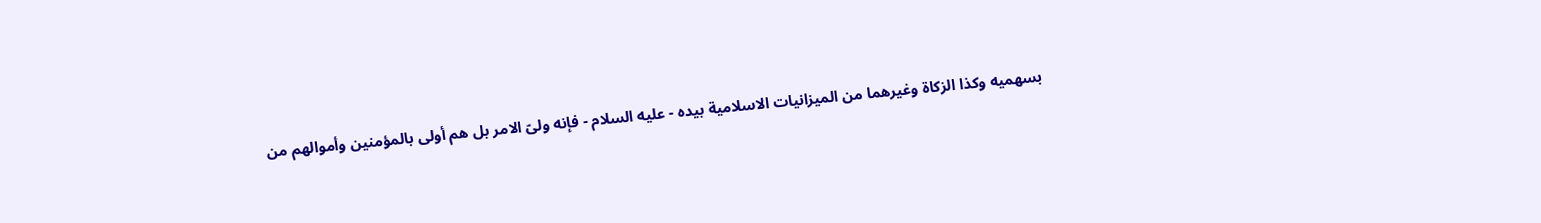بسهميه وكذا الزكاة وغيرهما من الميزانيات الاسلامية بيده - عليه السلام - فإنه ولىّ الامر بل هم أولى بالمؤمنين وأموالهم من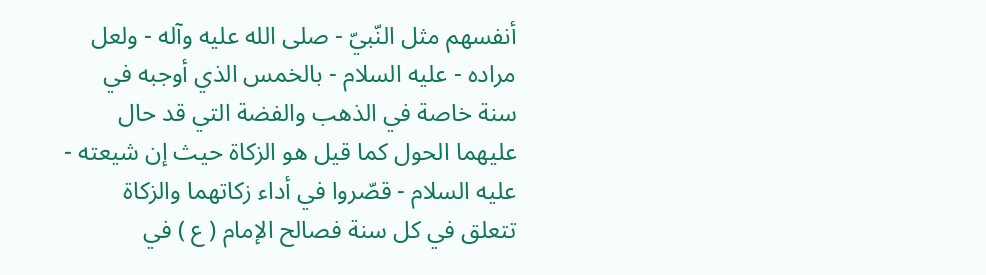أنفسهم مثل النّبيّ - صلى الله عليه وآله - ولعل مراده - عليه السلام - بالخمس الذي أوجبه في سنة خاصة في الذهب والفضة التي قد حال عليهما الحول كما قيل هو الزكاة حيث إن شيعته - عليه السلام - قصّروا في أداء زكاتهما والزكاة تتعلق في كل سنة فصالح الإمام ( ع ) في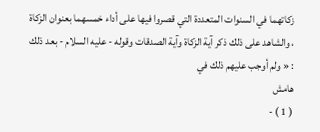زكاتهما في السنوات المتعددة التي قصروا فيها على أداء خمسهما بعنوان الزكاة ، والشاهد على ذلك ذكر آية الزكاة وآية الصدقات وقوله - عليه السلام - بعد ذلك : « ولم أوجب عليهم ذلك في
هامش
( 1 ) -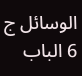الوسائل ج 6 الباب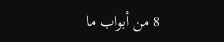8 من أبواب ما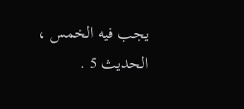يجب فيه الخمس ، الحديث 5 .